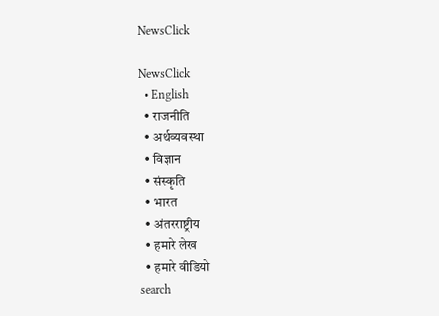NewsClick

NewsClick
  • English
  • राजनीति
  • अर्थव्यवस्था
  • विज्ञान
  • संस्कृति
  • भारत
  • अंतरराष्ट्रीय
  • हमारे लेख
  • हमारे वीडियो
search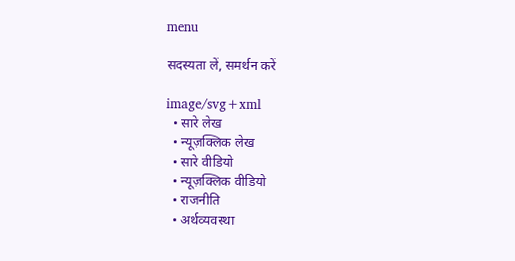menu

सदस्यता लें, समर्थन करें

image/svg+xml
  • सारे लेख
  • न्यूज़क्लिक लेख
  • सारे वीडियो
  • न्यूज़क्लिक वीडियो
  • राजनीति
  • अर्थव्यवस्था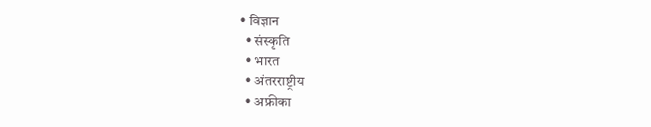• विज्ञान
  • संस्कृति
  • भारत
  • अंतरराष्ट्रीय
  • अफ्रीका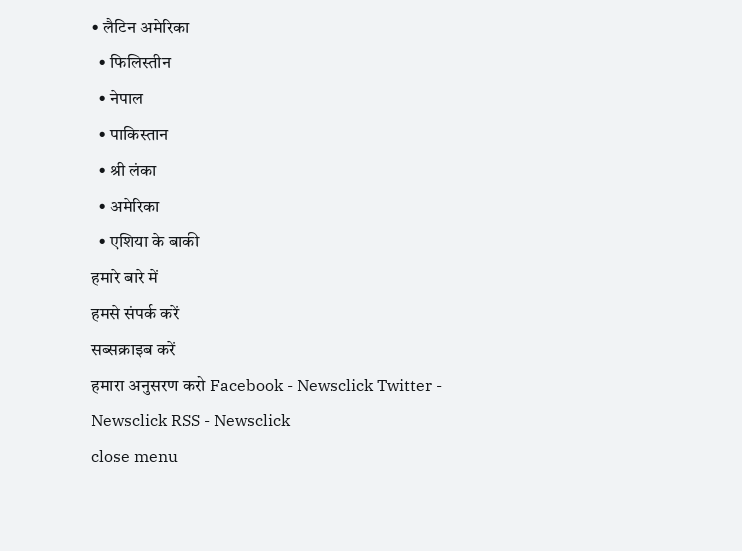• लैटिन अमेरिका
  • फिलिस्तीन
  • नेपाल
  • पाकिस्तान
  • श्री लंका
  • अमेरिका
  • एशिया के बाकी
हमारे बारे में
हमसे संपर्क करें
सब्सक्राइब करें
हमारा अनुसरण करो Facebook - Newsclick Twitter - Newsclick RSS - Newsclick
close menu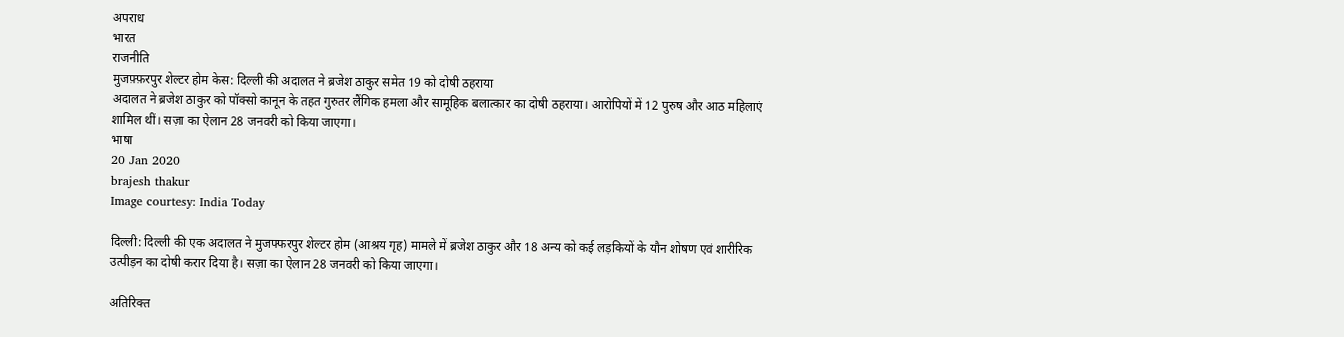अपराध
भारत
राजनीति
मुजफ़्फ़रपुर शेल्टर होम केस: दिल्ली की अदालत ने ब्रजेश ठाकुर समेत 19 को दोषी ठहराया
अदालत ने ब्रजेश ठाकुर को पॉक्सो कानून के तहत गुरुतर लैंगिक हमला और सामूहिक बलात्कार का दोषी ठहराया। आरोपियों में 12 पुरुष और आठ महिलाएं शामिल थीं। सज़ा का ऐलान 28 जनवरी को किया जाएगा।
भाषा
20 Jan 2020
brajesh thakur
Image courtesy: India Today

दिल्ली: दिल्ली की एक अदालत ने मुजफ्फरपुर शेल्टर होम (आश्रय गृह) मामले में ब्रजेश ठाकुर और 18 अन्य को कई लड़कियों के यौन शोषण एवं शारीरिक उत्पीड़न का दोषी करार दिया है। सज़ा का ऐलान 28 जनवरी को किया जाएगा।

अतिरिक्त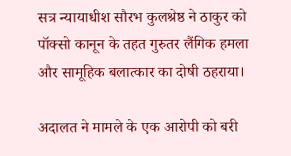सत्र न्यायाधीश सौरभ कुलश्रेष्ठ ने ठाकुर को पॉक्सो कानून के तहत गुरुतर लैंगिक हमला और सामूहिक बलात्कार का दोषी ठहराया।

अदालत ने मामले के एक आरोपी को बरी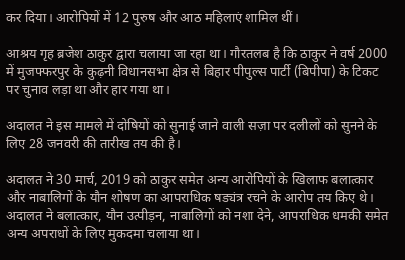कर दिया। आरोपियों में 12 पुरुष और आठ महिलाएं शामिल थीं।

आश्रय गृह ब्रजेश ठाकुर द्वारा चलाया जा रहा था। गौरतलब है कि ठाकुर ने वर्ष 2000 में मुजफ्फरपुर के कुढ़नी विधानसभा क्षेत्र से बिहार पीपुल्स पार्टी (बिपीपा) के टिकट पर चुनाव लड़ा था और हार गया था।

अदालत ने इस मामले में दोषियों को सुनाई जाने वाली सज़ा पर दलीलों को सुनने के लिए 28 जनवरी की तारीख तय की है।

अदालत ने 30 मार्च, 2019 को ठाकुर समेत अन्य आरोपियों के खिलाफ बलात्कार और नाबालिगों के यौन शोषण का आपराधिक षड्यंत्र रचने के आरोप तय किए थे। अदालत ने बलात्कार, यौन उत्पीड़न, नाबालिगों को नशा देने, आपराधिक धमकी समेत अन्य अपराधों के लिए मुकदमा चलाया था।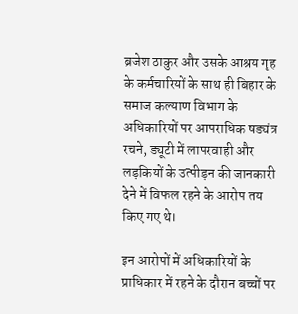ब्रजेश ठाकुर और उसके आश्रय गृह के कर्मचारियों के साथ ही बिहार के समाज कल्याण विभाग के अधिकारियों पर आपराधिक षड्यंत्र रचने, ड्यूटी में लापरवाही और लड़कियों के उत्पीड़न की जानकारी देने में विफल रहने के आरोप तय किए गए थे।

इन आरोपों में अधिकारियों के प्राधिकार में रहने के दौरान बच्चों पर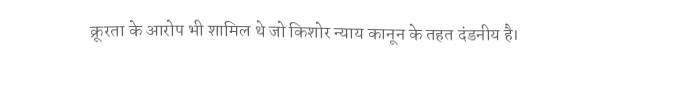क्रूरता के आरोप भी शामिल थे जो किशोर न्याय कानून के तहत दंडनीय है।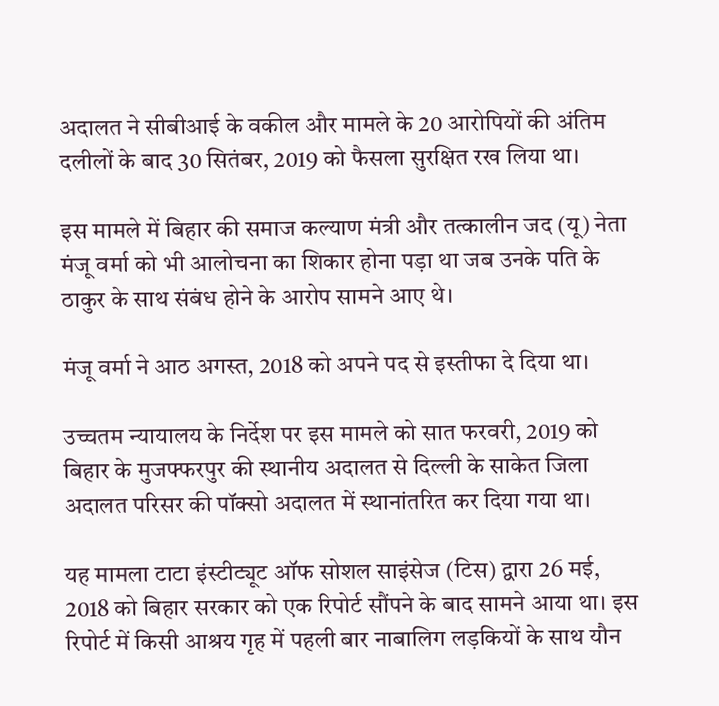अदालत ने सीबीआई के वकील और मामले के 20 आरोपियों की अंतिम दलीलों के बाद 30 सितंबर, 2019 को फैसला सुरक्षित रख लिया था।

इस मामले में बिहार की समाज कल्याण मंत्री और तत्कालीन जद (यू) नेता मंजू वर्मा को भी आलोचना का शिकार होना पड़ा था जब उनके पति के ठाकुर के साथ संबंध होने के आरोप सामने आए थे।

मंजू वर्मा ने आठ अगस्त, 2018 को अपने पद से इस्तीफा दे दिया था।

उच्चतम न्यायालय के निर्देश पर इस मामले को सात फरवरी, 2019 को बिहार के मुजफ्फरपुर की स्थानीय अदालत से दिल्ली के साकेत जिला अदालत परिसर की पॉक्सो अदालत में स्थानांतरित कर दिया गया था।

यह मामला टाटा इंस्टीट्यूट ऑफ सोशल साइंसेज (टिस) द्वारा 26 मई, 2018 को बिहार सरकार को एक रिपोर्ट सौंपने के बाद सामने आया था। इस रिपोर्ट में किसी आश्रय गृह में पहली बार नाबालिग लड़कियों के साथ यौन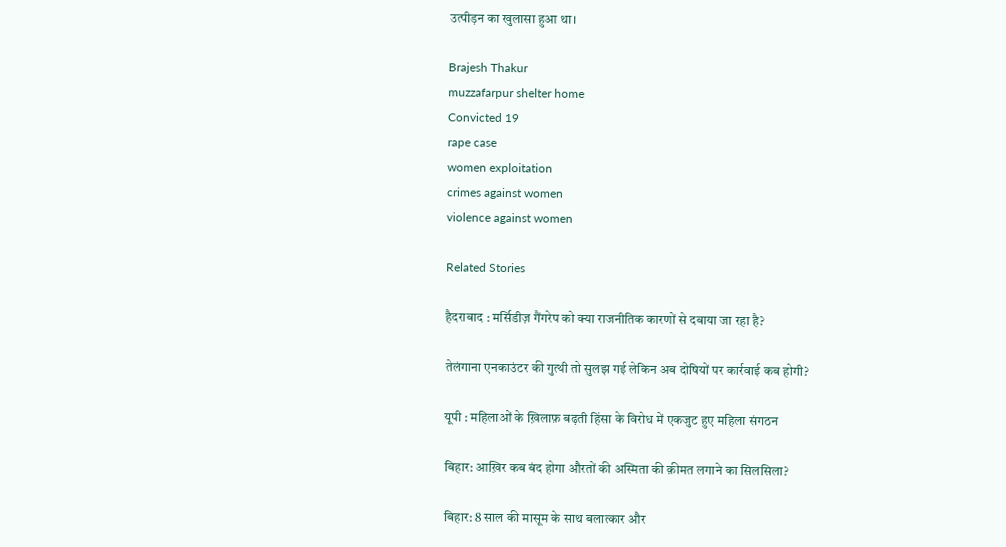उत्पीड़न का खुलासा हुआ था।

Brajesh Thakur
muzzafarpur shelter home
Convicted 19
rape case
women exploitation
crimes against women
violence against women

Related Stories

हैदराबाद : मर्सिडीज़ गैंगरेप को क्या राजनीतिक कारणों से दबाया जा रहा है?

तेलंगाना एनकाउंटर की गुत्थी तो सुलझ गई लेकिन अब दोषियों पर कार्रवाई कब होगी?

यूपी : महिलाओं के ख़िलाफ़ बढ़ती हिंसा के विरोध में एकजुट हुए महिला संगठन

बिहार: आख़िर कब बंद होगा औरतों की अस्मिता की क़ीमत लगाने का सिलसिला?

बिहार: 8 साल की मासूम के साथ बलात्कार और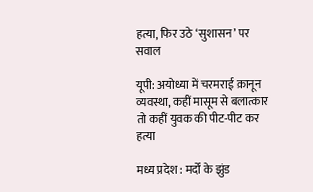हत्या, फिर उठे ‘सुशासन’ पर सवाल

यूपी: अयोध्या में चरमराई क़ानून व्यवस्था, कहीं मासूम से बलात्कार तो कहीं युवक की पीट-पीट कर हत्या

मध्य प्रदेश : मर्दों के झुंड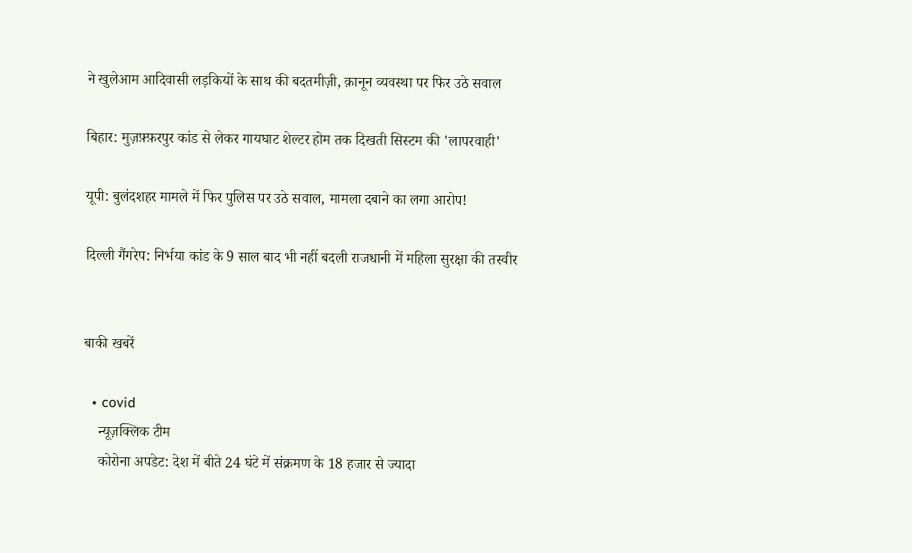ने खुलेआम आदिवासी लड़कियों के साथ की बदतमीज़ी, क़ानून व्यवस्था पर फिर उठे सवाल

बिहार: मुज़फ़्फ़रपुर कांड से लेकर गायघाट शेल्टर होम तक दिखती सिस्टम की 'लापरवाही'

यूपी: बुलंदशहर मामले में फिर पुलिस पर उठे सवाल, मामला दबाने का लगा आरोप!

दिल्ली गैंगरेप: निर्भया कांड के 9 साल बाद भी नहीं बदली राजधानी में महिला सुरक्षा की तस्वीर


बाकी खबरें

  • covid
    न्यूज़क्लिक टीम
    कोरोना अपडेट: देश में बीते 24 घंटे में संक्रमण के 18 हजार से ज्यादा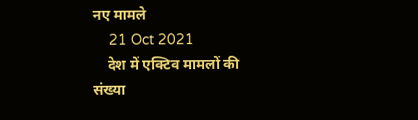नए मामले
    21 Oct 2021
    देश में एक्टिव मामलों की संख्या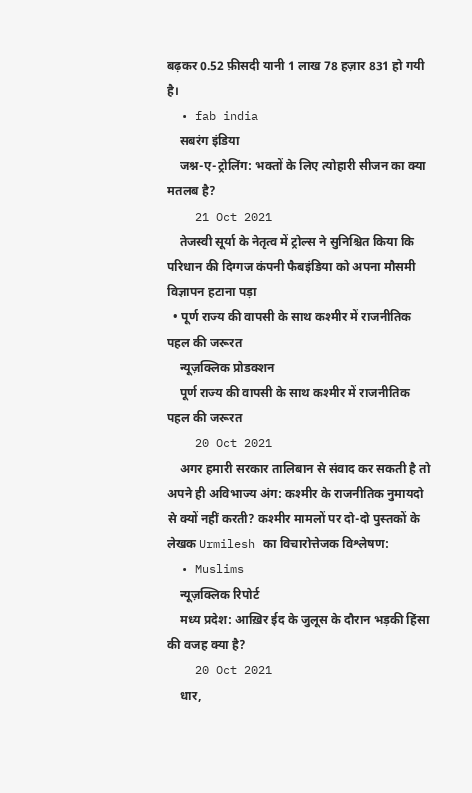बढ़कर 0.52 फ़ीसदी यानी 1 लाख 78 हज़ार 831 हो गयी है।
  • fab india
    सबरंग इंडिया
    जश्न-ए-ट्रोलिंग: भक्तों के लिए त्योहारी सीजन का क्या मतलब है?
    21 Oct 2021
    तेजस्वी सूर्या के नेतृत्व में ट्रोल्स ने सुनिश्चित किया कि परिधान की दिग्गज कंपनी फैबइंडिया को अपना मौसमी विज्ञापन हटाना पड़ा
  • पूर्ण राज्य की वापसी के साथ कश्मीर में राजनीतिक पहल की जरूरत
    न्यूज़क्लिक प्रोडक्शन
    पूर्ण राज्य की वापसी के साथ कश्मीर में राजनीतिक पहल की जरूरत
    20 Oct 2021
    अगर हमारी सरकार तालिबान से संवाद कर सकती है तो अपने ही अविभाज्य अंग: कश्मीर के राजनीतिक नुमायदो से क्यों नहीं करती? कश्मीर मामलों पर दो-दो पुस्तकों के लेखक Urmilesh का विचारोत्तेजक विश्लेषण:
  • Muslims
    न्यूज़क्लिक रिपोर्ट
    मध्य प्रदेश: आख़िर ईद के जुलूस के दौरान भड़की हिंसा की वजह क्या है?
    20 Oct 2021
    धार,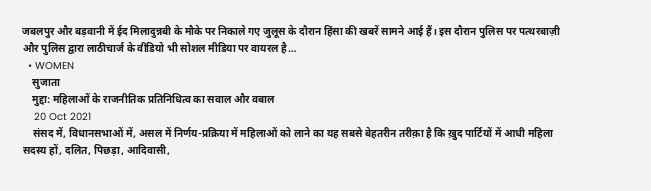जबलपुर और बड़वानी में ईद मिलादुन्नबी के मौके पर निकाले गए जुलूस के दौरान हिंसा की खबरें सामने आई हैं। इस दौरान पुलिस पर पत्थरबाज़ी और पुलिस द्वारा लाठीचार्ज के वीडियो भी सोशल मीडिया पर वायरल है…
  • WOMEN
    सुजाता
    मुद्दा: महिलाओं के राजनीतिक प्रतिनिधित्व का सवाल और वबाल
    20 Oct 2021
    संसद में, विधानसभाओं में, असल में निर्णय-प्रक्रिया में महिलाओं को लाने का यह सबसे बेहतरीन तरीक़ा है कि ख़ुद पार्टियों में आधी महिला सदस्य हों, दलित, पिछड़ा, आदिवासी,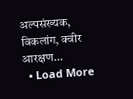अल्पसंख्यक, विकलांग, क्वीर आरक्षण…
  • Load More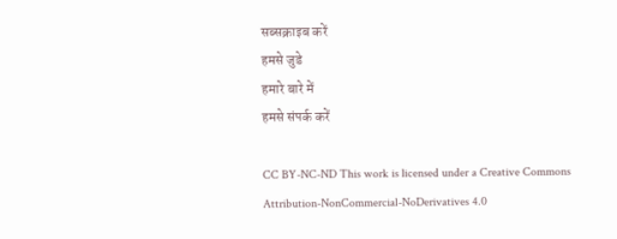सब्सक्राइब करें
हमसे जुडे
हमारे बारे में
हमसे संपर्क करें

CC BY-NC-ND This work is licensed under a Creative Commons Attribution-NonCommercial-NoDerivatives 4.0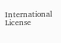International License